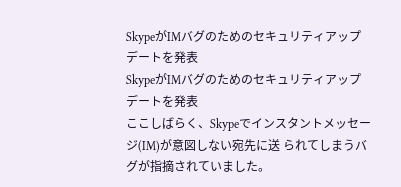SkypeがIMバグのためのセキュリティアップデートを発表
SkypeがIMバグのためのセキュリティアップデートを発表
ここしばらく、Skypeでインスタントメッセージ(IM)が意図しない宛先に送 られてしまうバグが指摘されていました。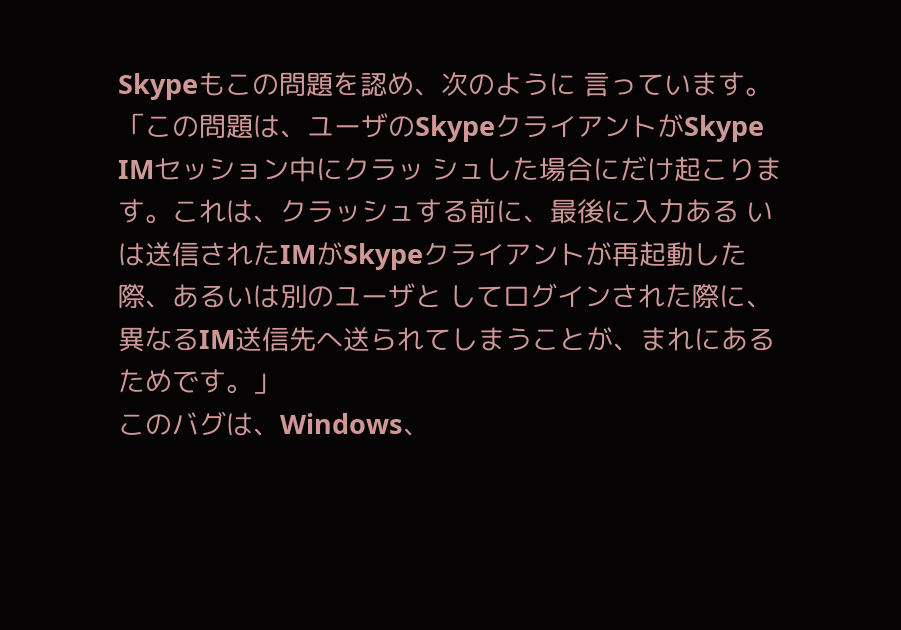Skypeもこの問題を認め、次のように 言っています。
「この問題は、ユーザのSkypeクライアントがSkype IMセッション中にクラッ シュした場合にだけ起こります。これは、クラッシュする前に、最後に入力ある いは送信されたIMがSkypeクライアントが再起動した際、あるいは別のユーザと してログインされた際に、異なるIM送信先へ送られてしまうことが、まれにある ためです。」
このバグは、Windows、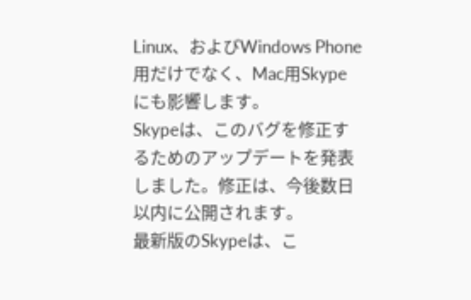Linux、およびWindows Phone用だけでなく、Mac用Skype にも影響します。
Skypeは、このバグを修正するためのアップデートを発表しました。修正は、今後数日以内に公開されます。
最新版のSkypeは、こ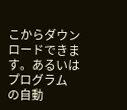こからダウンロードできます。あるいはプログラム の自動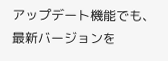アップデート機能でも、最新バージョンを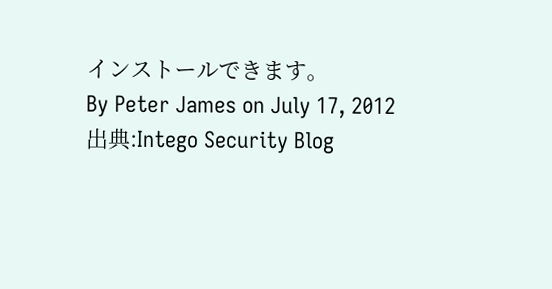インストールできます。
By Peter James on July 17, 2012
出典:Intego Security Blog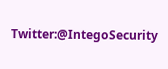Twitter:@IntegoSecurity